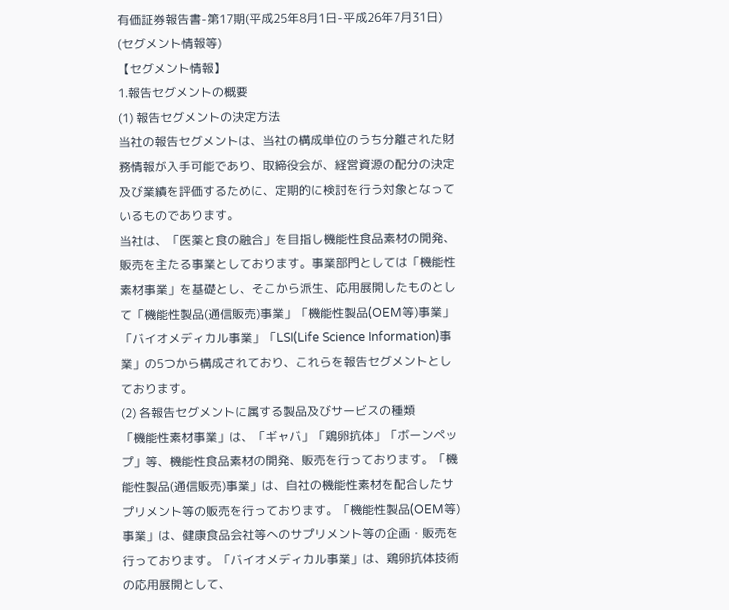有価証券報告書-第17期(平成25年8月1日-平成26年7月31日)
(セグメント情報等)
【セグメント情報】
1.報告セグメントの概要
(1) 報告セグメントの決定方法
当社の報告セグメントは、当社の構成単位のうち分離された財務情報が入手可能であり、取締役会が、経営資源の配分の決定及び業績を評価するために、定期的に検討を行う対象となっているものであります。
当社は、「医薬と食の融合」を目指し機能性食品素材の開発、販売を主たる事業としております。事業部門としては「機能性素材事業」を基礎とし、そこから派生、応用展開したものとして「機能性製品(通信販売)事業」「機能性製品(OEM等)事業」「バイオメディカル事業」「LSI(Life Science Information)事業」の5つから構成されており、これらを報告セグメントとしております。
(2) 各報告セグメントに属する製品及びサービスの種類
「機能性素材事業」は、「ギャバ」「鶏卵抗体」「ボーンペップ」等、機能性食品素材の開発、販売を行っております。「機能性製品(通信販売)事業」は、自社の機能性素材を配合したサプリメント等の販売を行っております。「機能性製品(OEM等)事業」は、健康食品会社等へのサプリメント等の企画・販売を行っております。「バイオメディカル事業」は、鶏卵抗体技術の応用展開として、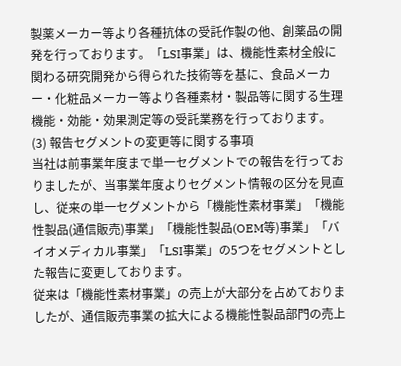製薬メーカー等より各種抗体の受託作製の他、創薬品の開発を行っております。「LSI事業」は、機能性素材全般に関わる研究開発から得られた技術等を基に、食品メーカー・化粧品メーカー等より各種素材・製品等に関する生理機能・効能・効果測定等の受託業務を行っております。
(3) 報告セグメントの変更等に関する事項
当社は前事業年度まで単一セグメントでの報告を行っておりましたが、当事業年度よりセグメント情報の区分を見直し、従来の単一セグメントから「機能性素材事業」「機能性製品(通信販売)事業」「機能性製品(OEM等)事業」「バイオメディカル事業」「LSI事業」の5つをセグメントとした報告に変更しております。
従来は「機能性素材事業」の売上が大部分を占めておりましたが、通信販売事業の拡大による機能性製品部門の売上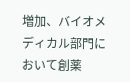増加、バイオメディカル部門において創薬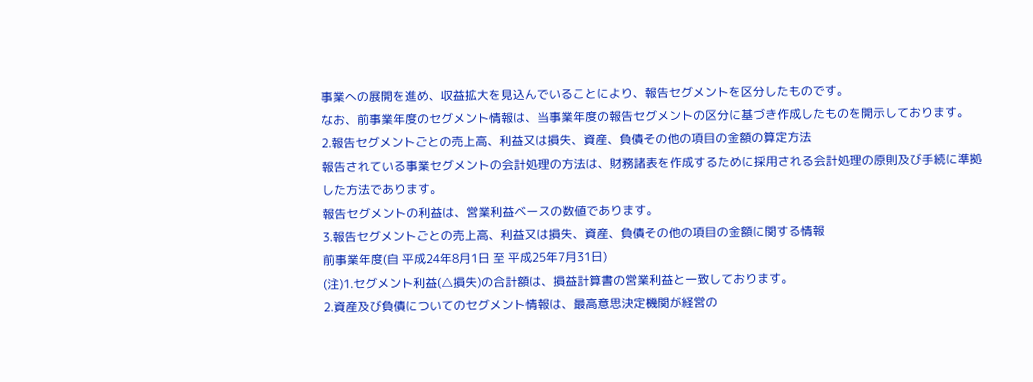事業への展開を進め、収益拡大を見込んでいることにより、報告セグメントを区分したものです。
なお、前事業年度のセグメント情報は、当事業年度の報告セグメントの区分に基づき作成したものを開示しております。
2.報告セグメントごとの売上高、利益又は損失、資産、負債その他の項目の金額の算定方法
報告されている事業セグメントの会計処理の方法は、財務諸表を作成するために採用される会計処理の原則及び手続に準拠した方法であります。
報告セグメントの利益は、営業利益ベースの数値であります。
3.報告セグメントごとの売上高、利益又は損失、資産、負債その他の項目の金額に関する情報
前事業年度(自 平成24年8月1日 至 平成25年7月31日)
(注)1.セグメント利益(△損失)の合計額は、損益計算書の営業利益と一致しております。
2.資産及び負債についてのセグメント情報は、最高意思決定機関が経営の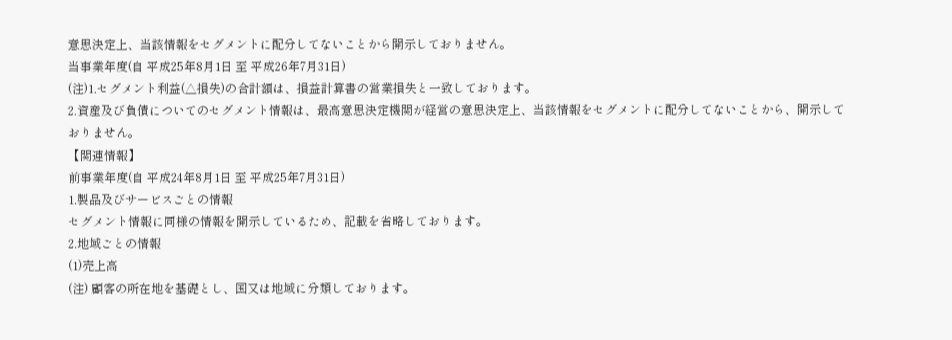意思決定上、当該情報をセグメントに配分してないことから開示しておりません。
当事業年度(自 平成25年8月1日 至 平成26年7月31日)
(注)1.セグメント利益(△損失)の合計額は、損益計算書の営業損失と一致しております。
2.資産及び負債についてのセグメント情報は、最高意思決定機関が経営の意思決定上、当該情報をセグメントに配分してないことから、開示しておりません。
【関連情報】
前事業年度(自 平成24年8月1日 至 平成25年7月31日)
1.製品及びサービスごとの情報
セグメント情報に同様の情報を開示しているため、記載を省略しております。
2.地域ごとの情報
(1)売上高
(注) 顧客の所在地を基礎とし、国又は地域に分類しております。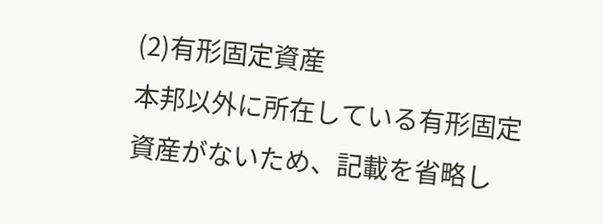(2)有形固定資産
本邦以外に所在している有形固定資産がないため、記載を省略し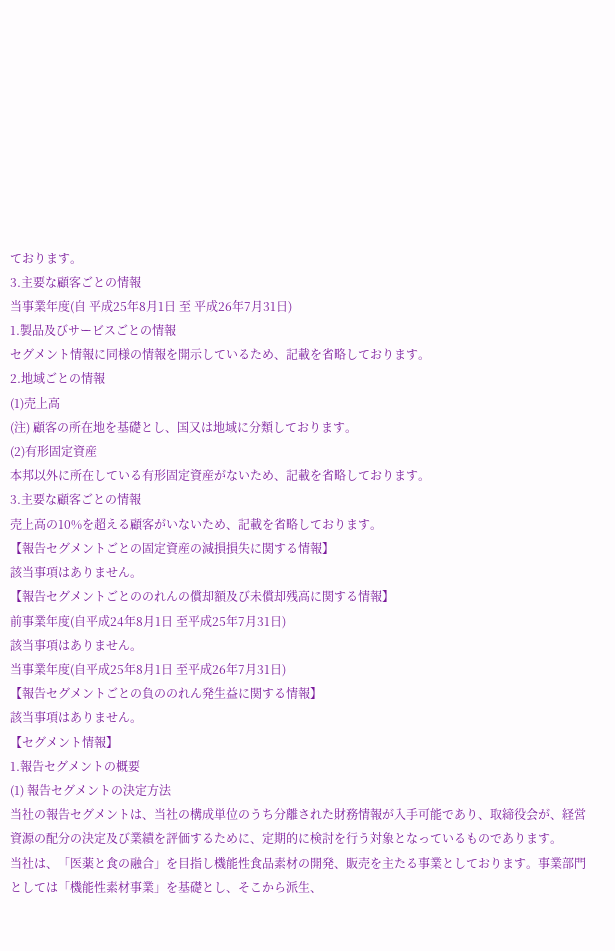ております。
3.主要な顧客ごとの情報
当事業年度(自 平成25年8月1日 至 平成26年7月31日)
1.製品及びサービスごとの情報
セグメント情報に同様の情報を開示しているため、記載を省略しております。
2.地域ごとの情報
(1)売上高
(注) 顧客の所在地を基礎とし、国又は地域に分類しております。
(2)有形固定資産
本邦以外に所在している有形固定資産がないため、記載を省略しております。
3.主要な顧客ごとの情報
売上高の10%を超える顧客がいないため、記載を省略しております。
【報告セグメントごとの固定資産の減損損失に関する情報】
該当事項はありません。
【報告セグメントごとののれんの償却額及び未償却残高に関する情報】
前事業年度(自平成24年8月1日 至平成25年7月31日)
該当事項はありません。
当事業年度(自平成25年8月1日 至平成26年7月31日)
【報告セグメントごとの負ののれん発生益に関する情報】
該当事項はありません。
【セグメント情報】
1.報告セグメントの概要
(1) 報告セグメントの決定方法
当社の報告セグメントは、当社の構成単位のうち分離された財務情報が入手可能であり、取締役会が、経営資源の配分の決定及び業績を評価するために、定期的に検討を行う対象となっているものであります。
当社は、「医薬と食の融合」を目指し機能性食品素材の開発、販売を主たる事業としております。事業部門としては「機能性素材事業」を基礎とし、そこから派生、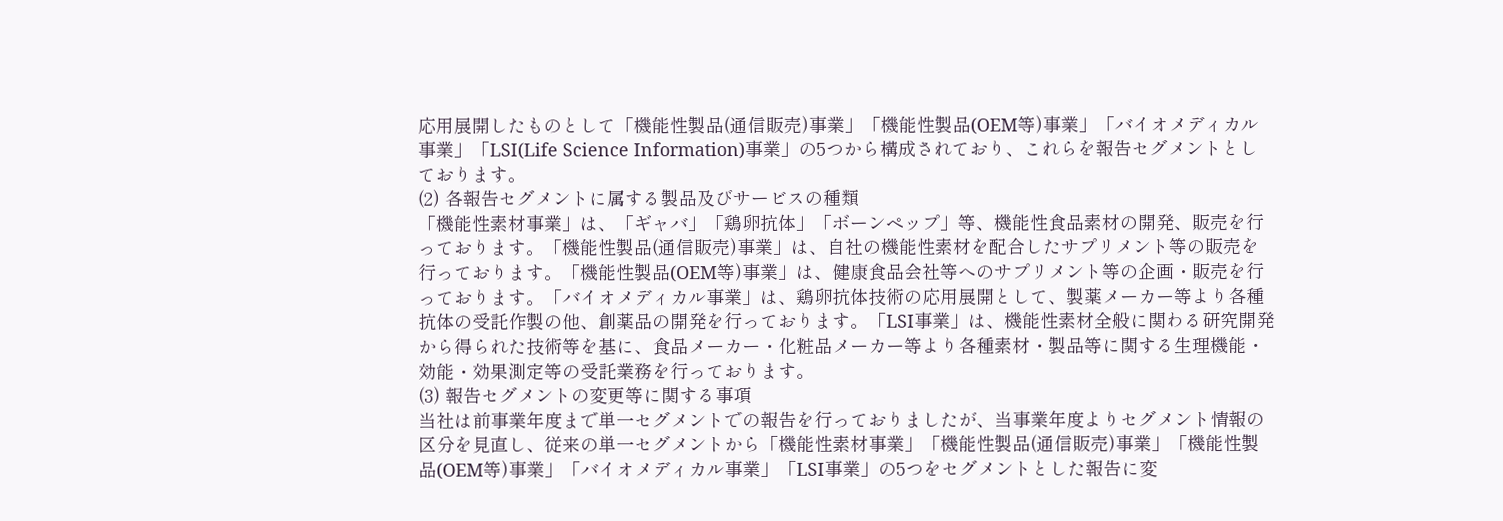応用展開したものとして「機能性製品(通信販売)事業」「機能性製品(OEM等)事業」「バイオメディカル事業」「LSI(Life Science Information)事業」の5つから構成されており、これらを報告セグメントとしております。
(2) 各報告セグメントに属する製品及びサービスの種類
「機能性素材事業」は、「ギャバ」「鶏卵抗体」「ボーンペップ」等、機能性食品素材の開発、販売を行っております。「機能性製品(通信販売)事業」は、自社の機能性素材を配合したサプリメント等の販売を行っております。「機能性製品(OEM等)事業」は、健康食品会社等へのサプリメント等の企画・販売を行っております。「バイオメディカル事業」は、鶏卵抗体技術の応用展開として、製薬メーカー等より各種抗体の受託作製の他、創薬品の開発を行っております。「LSI事業」は、機能性素材全般に関わる研究開発から得られた技術等を基に、食品メーカー・化粧品メーカー等より各種素材・製品等に関する生理機能・効能・効果測定等の受託業務を行っております。
(3) 報告セグメントの変更等に関する事項
当社は前事業年度まで単一セグメントでの報告を行っておりましたが、当事業年度よりセグメント情報の区分を見直し、従来の単一セグメントから「機能性素材事業」「機能性製品(通信販売)事業」「機能性製品(OEM等)事業」「バイオメディカル事業」「LSI事業」の5つをセグメントとした報告に変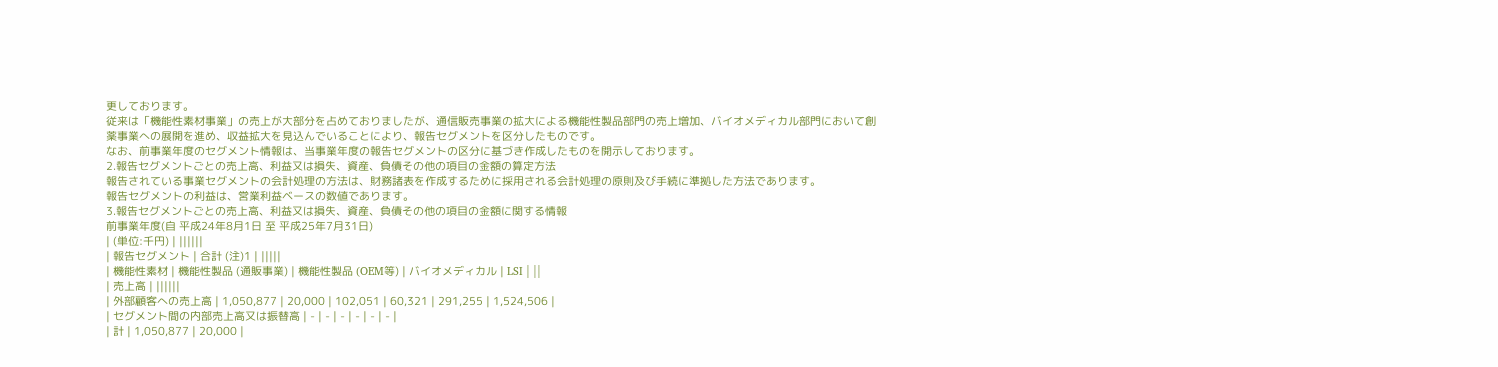更しております。
従来は「機能性素材事業」の売上が大部分を占めておりましたが、通信販売事業の拡大による機能性製品部門の売上増加、バイオメディカル部門において創薬事業への展開を進め、収益拡大を見込んでいることにより、報告セグメントを区分したものです。
なお、前事業年度のセグメント情報は、当事業年度の報告セグメントの区分に基づき作成したものを開示しております。
2.報告セグメントごとの売上高、利益又は損失、資産、負債その他の項目の金額の算定方法
報告されている事業セグメントの会計処理の方法は、財務諸表を作成するために採用される会計処理の原則及び手続に準拠した方法であります。
報告セグメントの利益は、営業利益ベースの数値であります。
3.報告セグメントごとの売上高、利益又は損失、資産、負債その他の項目の金額に関する情報
前事業年度(自 平成24年8月1日 至 平成25年7月31日)
| (単位:千円) | ||||||
| 報告セグメント | 合計 (注)1 | |||||
| 機能性素材 | 機能性製品 (通販事業) | 機能性製品 (OEM等) | バイオメディカル | LSI | ||
| 売上高 | ||||||
| 外部顧客への売上高 | 1,050,877 | 20,000 | 102,051 | 60,321 | 291,255 | 1,524,506 |
| セグメント間の内部売上高又は振替高 | - | - | - | - | - | - |
| 計 | 1,050,877 | 20,000 |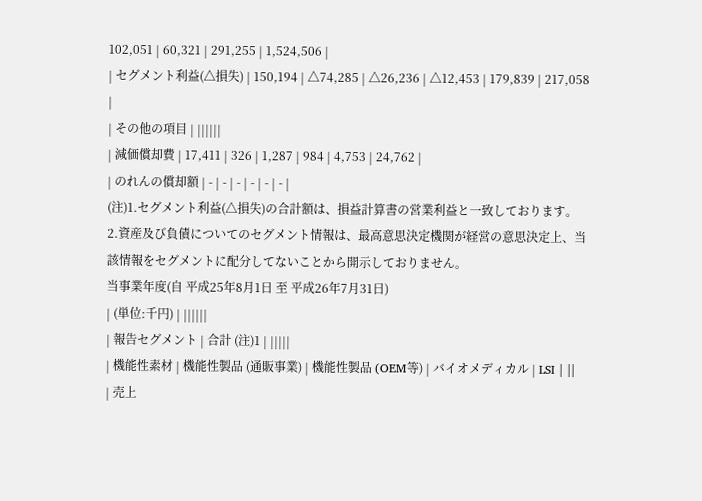102,051 | 60,321 | 291,255 | 1,524,506 |
| セグメント利益(△損失) | 150,194 | △74,285 | △26,236 | △12,453 | 179,839 | 217,058 |
| その他の項目 | ||||||
| 減価償却費 | 17,411 | 326 | 1,287 | 984 | 4,753 | 24,762 |
| のれんの償却額 | - | - | - | - | - | - |
(注)1.セグメント利益(△損失)の合計額は、損益計算書の営業利益と一致しております。
2.資産及び負債についてのセグメント情報は、最高意思決定機関が経営の意思決定上、当該情報をセグメントに配分してないことから開示しておりません。
当事業年度(自 平成25年8月1日 至 平成26年7月31日)
| (単位:千円) | ||||||
| 報告セグメント | 合計 (注)1 | |||||
| 機能性素材 | 機能性製品 (通販事業) | 機能性製品 (OEM等) | バイオメディカル | LSI | ||
| 売上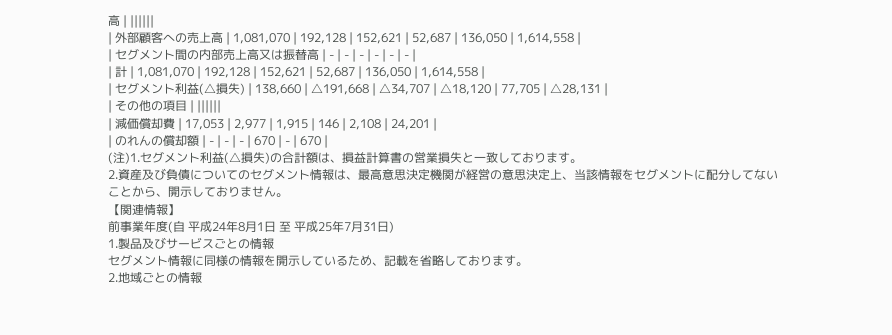高 | ||||||
| 外部顧客への売上高 | 1,081,070 | 192,128 | 152,621 | 52,687 | 136,050 | 1,614,558 |
| セグメント間の内部売上高又は振替高 | - | - | - | - | - | - |
| 計 | 1,081,070 | 192,128 | 152,621 | 52,687 | 136,050 | 1,614,558 |
| セグメント利益(△損失) | 138,660 | △191,668 | △34,707 | △18,120 | 77,705 | △28,131 |
| その他の項目 | ||||||
| 減価償却費 | 17,053 | 2,977 | 1,915 | 146 | 2,108 | 24,201 |
| のれんの償却額 | - | - | - | 670 | - | 670 |
(注)1.セグメント利益(△損失)の合計額は、損益計算書の営業損失と一致しております。
2.資産及び負債についてのセグメント情報は、最高意思決定機関が経営の意思決定上、当該情報をセグメントに配分してないことから、開示しておりません。
【関連情報】
前事業年度(自 平成24年8月1日 至 平成25年7月31日)
1.製品及びサービスごとの情報
セグメント情報に同様の情報を開示しているため、記載を省略しております。
2.地域ごとの情報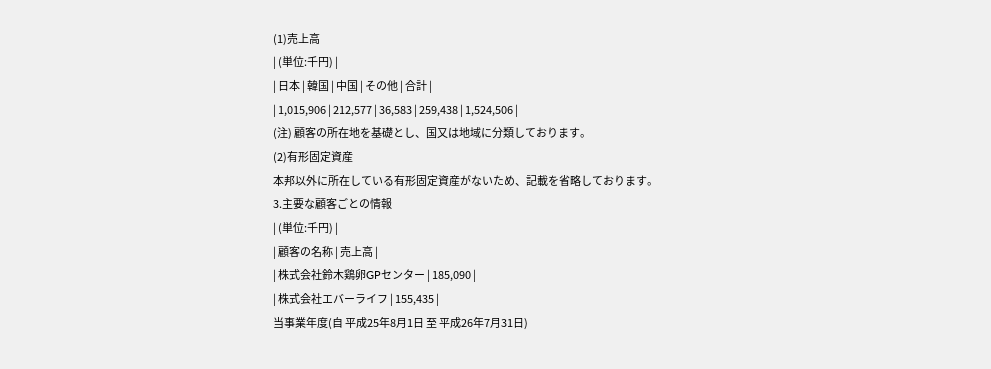(1)売上高
| (単位:千円) |
| 日本 | 韓国 | 中国 | その他 | 合計 |
| 1,015,906 | 212,577 | 36,583 | 259,438 | 1,524,506 |
(注) 顧客の所在地を基礎とし、国又は地域に分類しております。
(2)有形固定資産
本邦以外に所在している有形固定資産がないため、記載を省略しております。
3.主要な顧客ごとの情報
| (単位:千円) |
| 顧客の名称 | 売上高 |
| 株式会社鈴木鶏卵GPセンター | 185,090 |
| 株式会社エバーライフ | 155,435 |
当事業年度(自 平成25年8月1日 至 平成26年7月31日)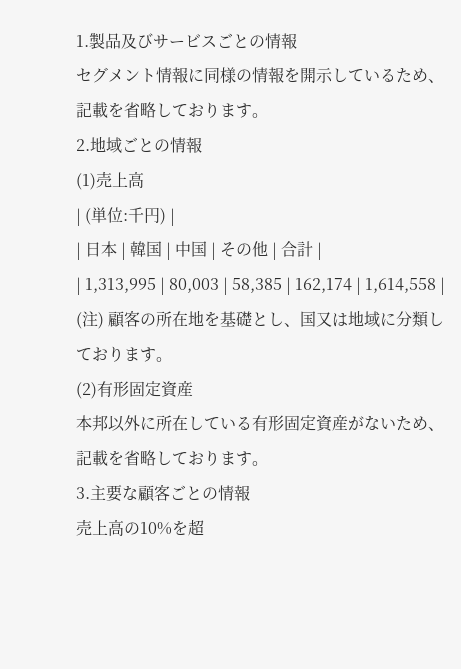1.製品及びサービスごとの情報
セグメント情報に同様の情報を開示しているため、記載を省略しております。
2.地域ごとの情報
(1)売上高
| (単位:千円) |
| 日本 | 韓国 | 中国 | その他 | 合計 |
| 1,313,995 | 80,003 | 58,385 | 162,174 | 1,614,558 |
(注) 顧客の所在地を基礎とし、国又は地域に分類しております。
(2)有形固定資産
本邦以外に所在している有形固定資産がないため、記載を省略しております。
3.主要な顧客ごとの情報
売上高の10%を超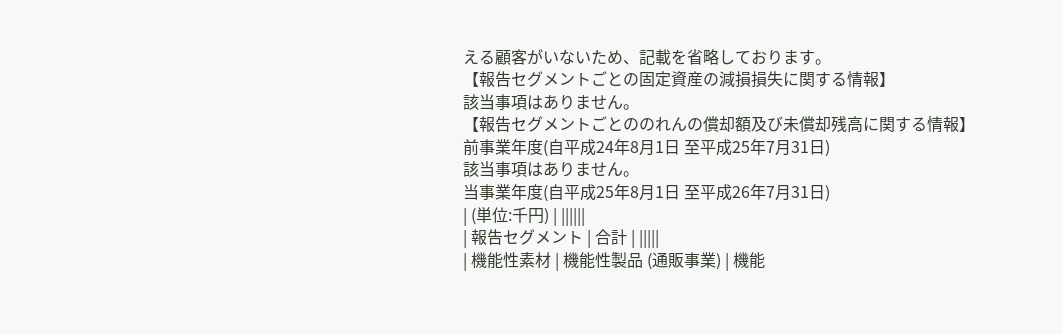える顧客がいないため、記載を省略しております。
【報告セグメントごとの固定資産の減損損失に関する情報】
該当事項はありません。
【報告セグメントごとののれんの償却額及び未償却残高に関する情報】
前事業年度(自平成24年8月1日 至平成25年7月31日)
該当事項はありません。
当事業年度(自平成25年8月1日 至平成26年7月31日)
| (単位:千円) | ||||||
| 報告セグメント | 合計 | |||||
| 機能性素材 | 機能性製品 (通販事業) | 機能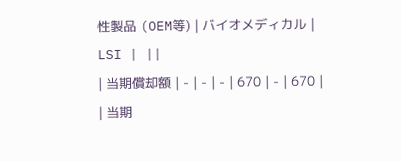性製品 (OEM等) | バイオメディカル | LSI | ||
| 当期償却額 | - | - | - | 670 | - | 670 |
| 当期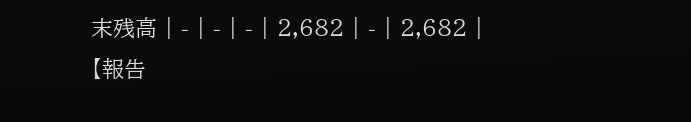末残高 | - | - | - | 2,682 | - | 2,682 |
【報告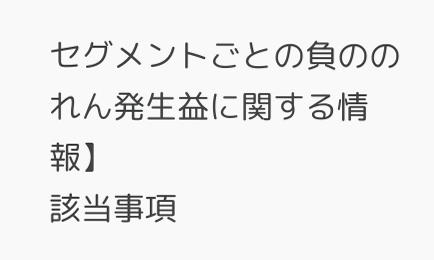セグメントごとの負ののれん発生益に関する情報】
該当事項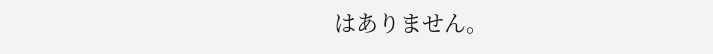はありません。